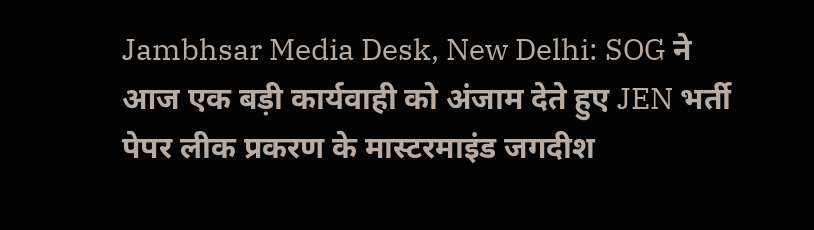Jambhsar Media Desk, New Delhi: SOG ने आज एक बड़ी कार्यवाही को अंजाम देते हुए JEN भर्ती पेपर लीक प्रकरण के मास्टरमाइंड जगदीश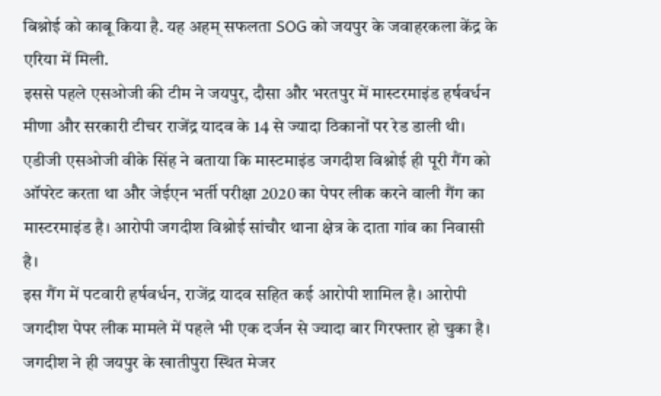बिश्नोई को काबू किया है. यह अहम् सफलता SOG को जयपुर के जवाहरकला केंद्र के एरिया में मिली.
इससे पहले एसओजी की टीम ने जयपुर, दौसा और भरतपुर में मास्टरमाइंड हर्षवर्धन मीणा और सरकारी टीचर राजेंद्र यादव के 14 से ज्यादा ठिकानों पर रेड डाली थी।
एडीजी एसओजी वीके सिंह ने बताया कि मास्टमाइंड जगदीश विश्नोई ही पूरी गैंग को ऑपरेट करता था और जेईएन भर्ती परीक्षा 2020 का पेपर लीक करने वाली गैंग का मास्टरमाइंड है। आरोपी जगदीश विश्नोई सांचौर थाना क्षेत्र के दाता गांव का निवासी है।
इस गैंग में पटवारी हर्षवर्धन, राजेंद्र यादव सहित कई आरोपी शामिल है। आरोपी जगदीश पेपर लीक मामले में पहले भी एक दर्जन से ज्यादा बार गिरफ्तार हो चुका है। जगदीश ने ही जयपुर के खातीपुरा स्थित मेजर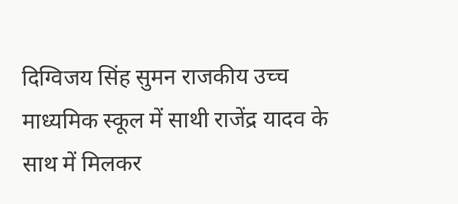दिग्विजय सिंह सुमन राजकीय उच्च माध्यमिक स्कूल में साथी राजेंद्र यादव के साथ में मिलकर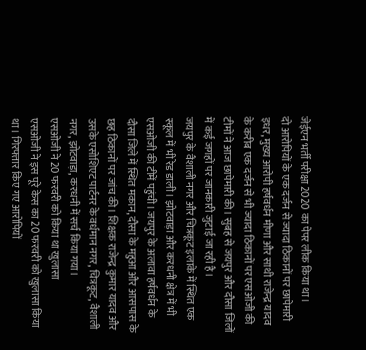जेईएन भर्ती परीक्षा 2020 का पेपर लीक किया था।
दो आरोपियों के एक दर्जन से ज्यादा ठिकानों पर छापेमारी
इधर, मुख्य आरोपी हर्षवर्धन मीणा और साथी राजेन्द्र यादव के करीब एक दर्जन से भी ज्यादा ठिकानों पर एसओजी की टीमों ने आज छापेमारी की। सुबह से जयपुर और दौसा जिलों में कई जगहों पर जानकारी जुटाई जा रही है।
जयपुर के वैशाली नगर और चित्रकूट इलाके में स्थित एक स्कूल में भी रेड डाली। झोटवाड़ा और करधनी क्षेत्र में भी एसओजी की टीमें पहुंची। जयपुर के अलावा हर्षवर्धन के दौसा जिले में स्थित मकान, दौसा के महुआ और आसपास के छह ठिकानों पर जांच की। शिक्षक राजेन्द्र कुमार यादव और उसके एसोशिएट पार्टनर के वर्धमान नगर, चित्रकूट, वैशाली नगर, झोटवाड़ा, करधनी में सर्च किया गया।
एसओजी ने 20 फरवरी को किया था खुलासा
एसओजी ने इस पूरे केस का 20 फरवरी को खुलासा किया था। गिरफ्तार किए गए आरोपियों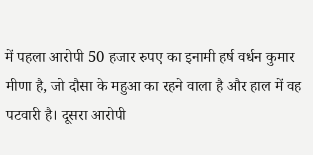में पहला आरोपी 50 हजार रुपए का इनामी हर्ष वर्धन कुमार मीणा है, जो दौसा के महुआ का रहने वाला है और हाल में वह पटवारी है। दूसरा आरोपी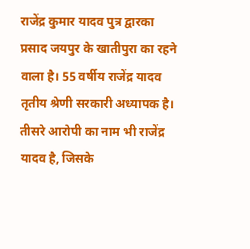राजेंद्र कुमार यादव पुत्र द्वारका प्रसाद जयपुर के खातीपुरा का रहने वाला है। 55 वर्षीय राजेंद्र यादव तृतीय श्रेणी सरकारी अध्यापक है।
तीसरे आरोपी का नाम भी राजेंद्र यादव है, जिसके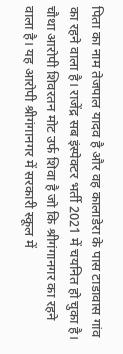पिता का नाम तेजपाल यादव है और वह कालाडेरा के पास टाडावास गांव का रहने वाला है। राजेंद्र सब इंस्पेक्टर भर्ती 2021 में चयनित हो चुका है। चौथा आरोपी शिवरतन मोट उर्फ शिवा है जो कि श्रीगंगानगर का रहने वाला है। यह आरोपी श्रीगंगानगर में सरकारी स्कूल में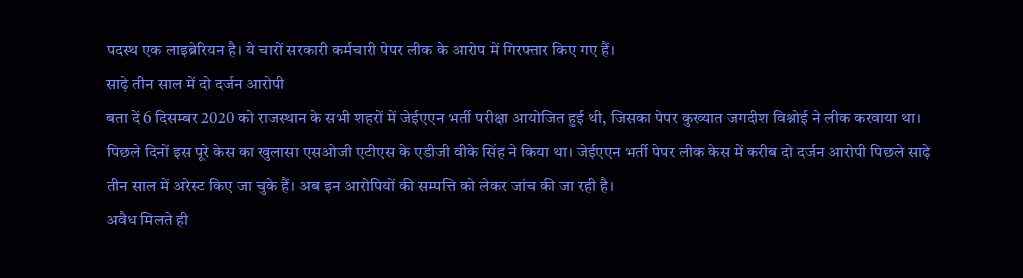पदस्थ एक लाइब्रेरियन है। ये चारों सरकारी कर्मचारी पेपर लीक के आरोप में गिरफ्तार किए गए हैं।
साढ़े तीन साल में दो दर्जन आरोपी
बता दें 6 दिसम्बर 2020 को राजस्थान के सभी शहरों में जेईएएन भर्ती परीक्षा आयोजित हुई थी, जिसका पेपर कुख्यात जगदीश विश्नोई ने लीक करवाया था। पिछले दिनों इस पूरे केस का खुलासा एसओजी एटीएस के एडीजी वीके सिंह ने किया था। जेईएएन भर्ती पेपर लीक केस में करीब दो दर्जन आरोपी पिछले साढ़े तीन साल में अरेस्ट किए जा चुके हैं। अब इन आरोपियों की सम्पत्ति को लेकर जांच की जा रही है।
अवैध मिलते ही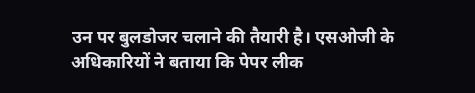उन पर बुलडोजर चलाने की तैयारी है। एसओजी के अधिकारियों ने बताया कि पेपर लीक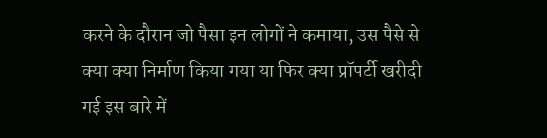करने के दौरान जो पैसा इन लोगों ने कमाया, उस पैसे से क्या क्या निर्माण किया गया या फिर क्या प्रॉपर्टी खरीदी गई इस बारे में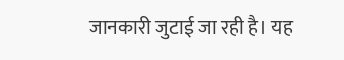जानकारी जुटाई जा रही है। यह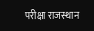परीक्षा राजस्थान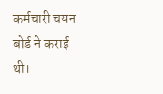कर्मचारी चयन बोर्ड ने कराई थी।